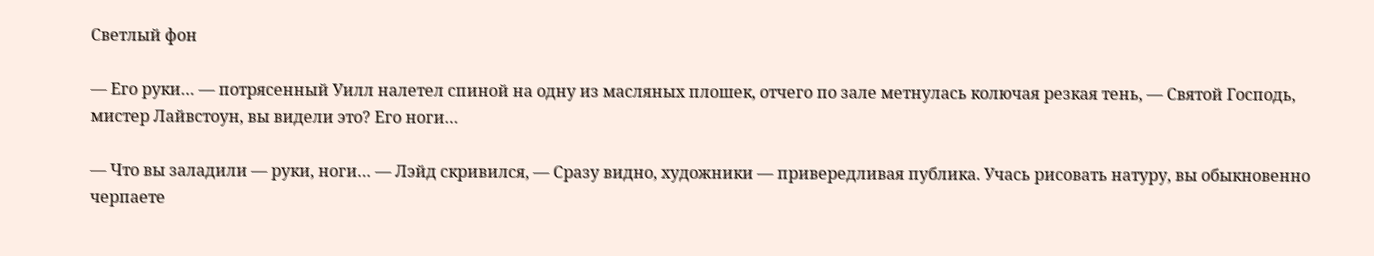Светлый фон

— Его руки… — потрясенный Уилл налетел спиной на одну из масляных плошек, отчего по зале метнулась колючая резкая тень, — Святой Господь, мистер Лайвстоун, вы видели это? Его ноги…

— Что вы заладили — руки, ноги… — Лэйд скривился, — Сразу видно, художники — привередливая публика. Учась рисовать натуру, вы обыкновенно черпаете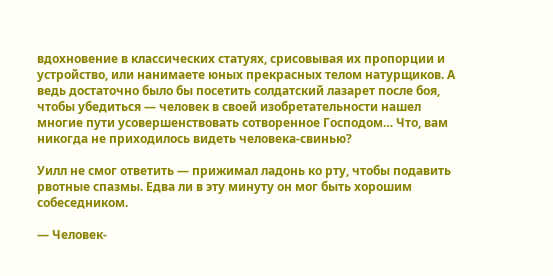вдохновение в классических статуях, срисовывая их пропорции и устройство, или нанимаете юных прекрасных телом натурщиков. А ведь достаточно было бы посетить солдатский лазарет после боя, чтобы убедиться — человек в своей изобретательности нашел многие пути усовершенствовать сотворенное Господом… Что, вам никогда не приходилось видеть человека-свинью?

Уилл не смог ответить — прижимал ладонь ко рту, чтобы подавить рвотные спазмы. Едва ли в эту минуту он мог быть хорошим собеседником.

— Человек-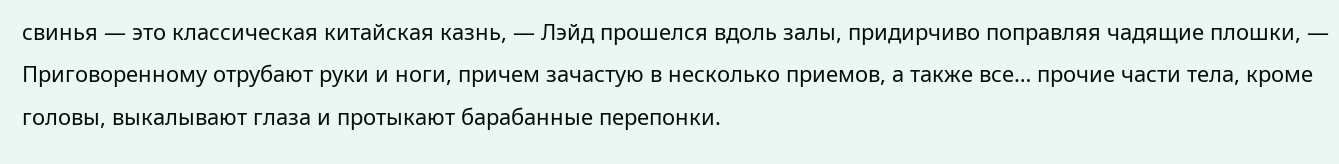свинья — это классическая китайская казнь, — Лэйд прошелся вдоль залы, придирчиво поправляя чадящие плошки, — Приговоренному отрубают руки и ноги, причем зачастую в несколько приемов, а также все… прочие части тела, кроме головы, выкалывают глаза и протыкают барабанные перепонки.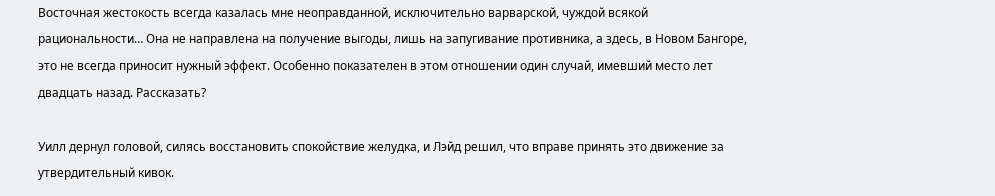Восточная жестокость всегда казалась мне неоправданной, исключительно варварской, чуждой всякой рациональности… Она не направлена на получение выгоды, лишь на запугивание противника, а здесь, в Новом Бангоре, это не всегда приносит нужный эффект. Особенно показателен в этом отношении один случай, имевший место лет двадцать назад. Рассказать?

Уилл дернул головой, силясь восстановить спокойствие желудка, и Лэйд решил, что вправе принять это движение за утвердительный кивок.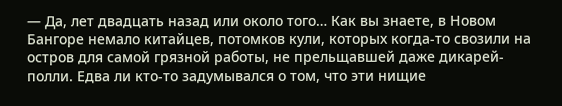— Да, лет двадцать назад или около того… Как вы знаете, в Новом Бангоре немало китайцев, потомков кули, которых когда-то свозили на остров для самой грязной работы, не прельщавшей даже дикарей-полли. Едва ли кто-то задумывался о том, что эти нищие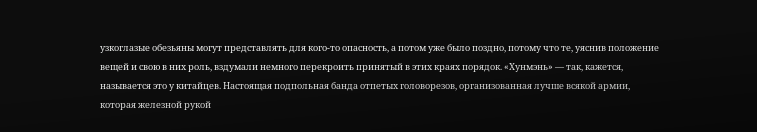узкоглазые обезьяны могут представлять для кого-то опасность, а потом уже было поздно, потому что те, уяснив положение вещей и свою в них роль, вздумали немного перекроить принятый в этих краях порядок. «Хунмэнь» — так, кажется, называется это у китайцев. Настоящая подпольная банда отпетых головорезов, организованная лучше всякой армии, которая железной рукой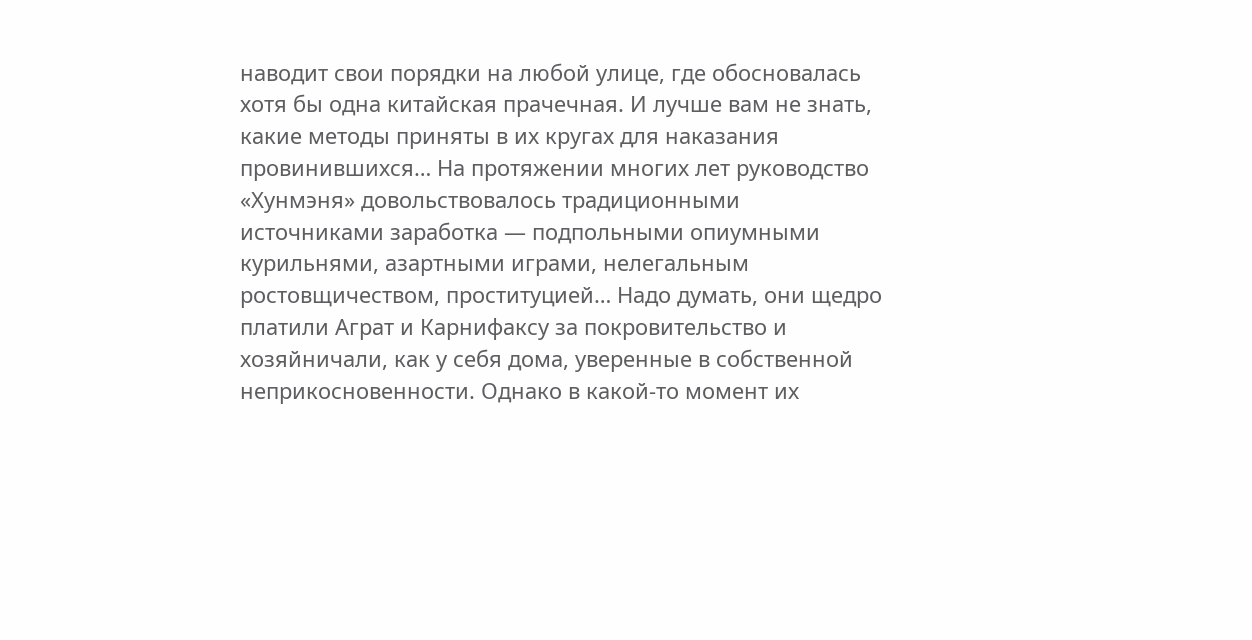наводит свои порядки на любой улице, где обосновалась хотя бы одна китайская прачечная. И лучше вам не знать, какие методы приняты в их кругах для наказания провинившихся… На протяжении многих лет руководство «Хунмэня» довольствовалось традиционными источниками заработка — подпольными опиумными курильнями, азартными играми, нелегальным ростовщичеством, проституцией… Надо думать, они щедро платили Аграт и Карнифаксу за покровительство и хозяйничали, как у себя дома, уверенные в собственной неприкосновенности. Однако в какой-то момент их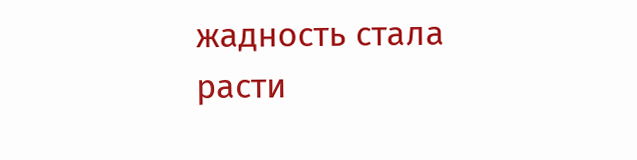жадность стала расти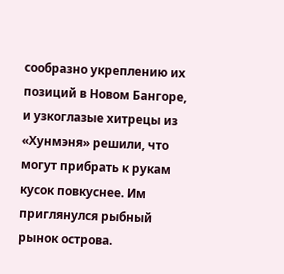сообразно укреплению их позиций в Новом Бангоре, и узкоглазые хитрецы из «Хунмэня» решили, что могут прибрать к рукам кусок повкуснее. Им приглянулся рыбный рынок острова.